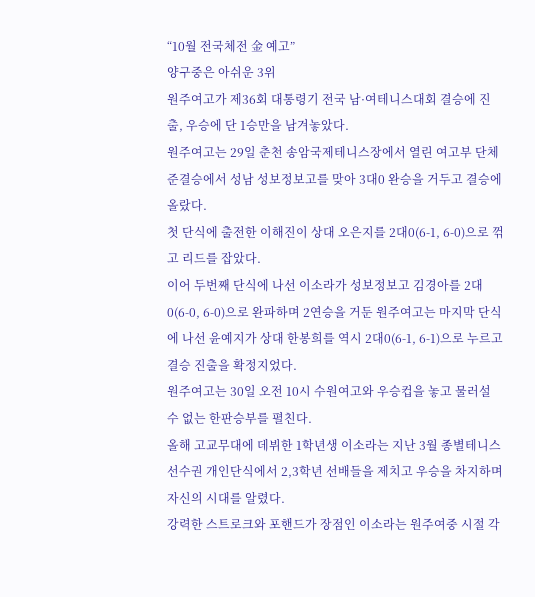“10월 전국체전 金 예고”
양구중은 아쉬운 3위
원주여고가 제36회 대통령기 전국 남·여테니스대회 결승에 진출, 우승에 단 1승만을 남겨놓았다.
원주여고는 29일 춘천 송암국제테니스장에서 열린 여고부 단체 준결승에서 성남 성보정보고를 맞아 3대0 완승을 거두고 결승에 올랐다.
첫 단식에 출전한 이해진이 상대 오은지를 2대0(6-1, 6-0)으로 꺾고 리드를 잡았다.
이어 두번째 단식에 나선 이소라가 성보정보고 김경아를 2대0(6-0, 6-0)으로 완파하며 2연승을 거둔 원주여고는 마지막 단식에 나선 윤예지가 상대 한봉희를 역시 2대0(6-1, 6-1)으로 누르고 결승 진출을 확정지었다.
원주여고는 30일 오전 10시 수원여고와 우승컵을 놓고 물러설 수 없는 한판승부를 펼친다.
올해 고교무대에 데뷔한 1학년생 이소라는 지난 3월 종별테니스선수권 개인단식에서 2,3학년 선배들을 제치고 우승을 차지하며 자신의 시대를 알렸다.
강력한 스트로크와 포핸드가 장점인 이소라는 원주여중 시절 각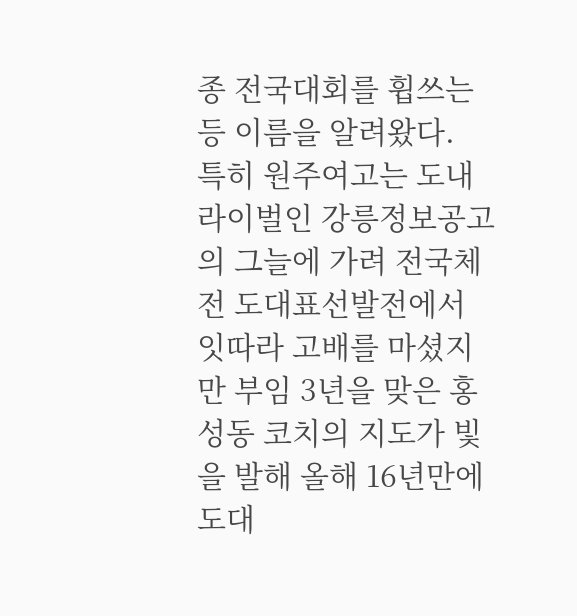종 전국대회를 휩쓰는 등 이름을 알려왔다.
특히 원주여고는 도내 라이벌인 강릉정보공고의 그늘에 가려 전국체전 도대표선발전에서 잇따라 고배를 마셨지만 부임 3년을 맞은 홍성동 코치의 지도가 빛을 발해 올해 16년만에 도대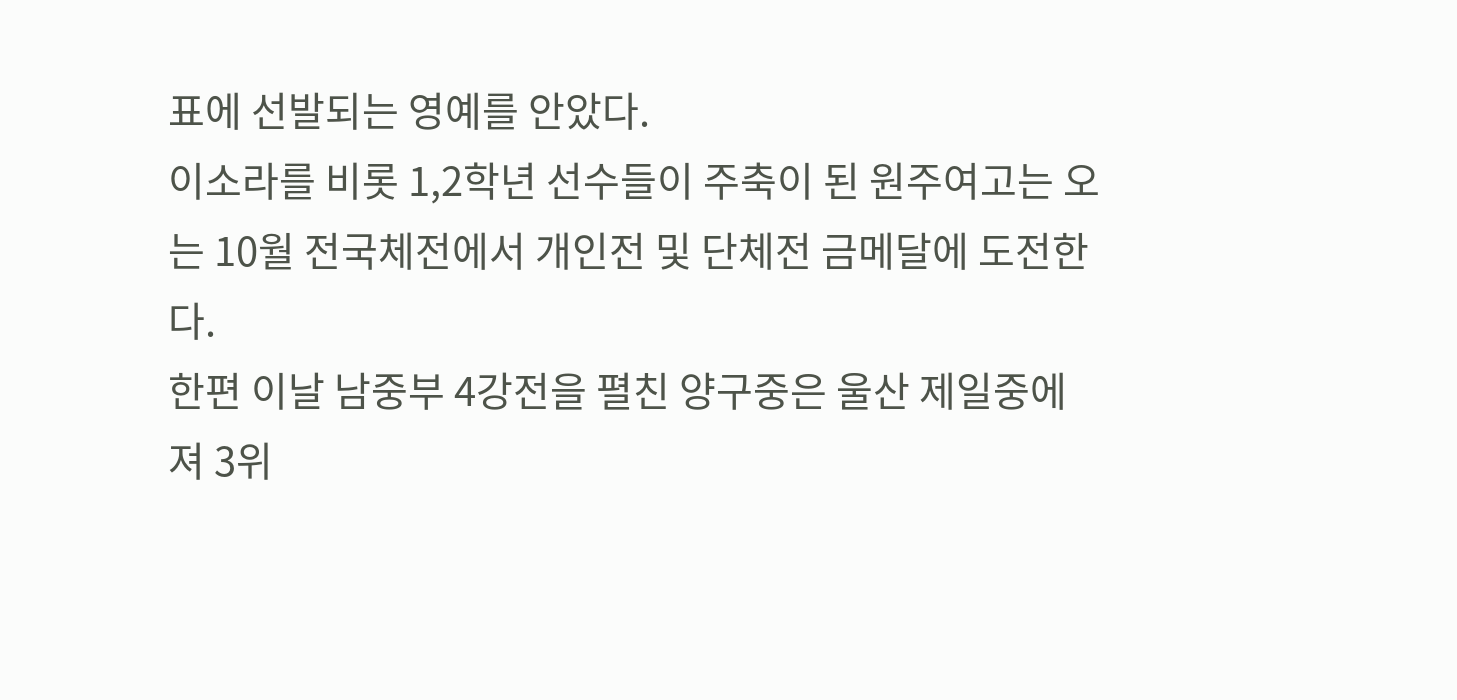표에 선발되는 영예를 안았다.
이소라를 비롯 1,2학년 선수들이 주축이 된 원주여고는 오는 10월 전국체전에서 개인전 및 단체전 금메달에 도전한다.
한편 이날 남중부 4강전을 펼친 양구중은 울산 제일중에 져 3위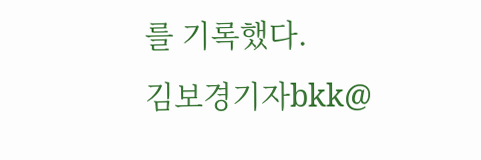를 기록했다.
김보경기자bkk@